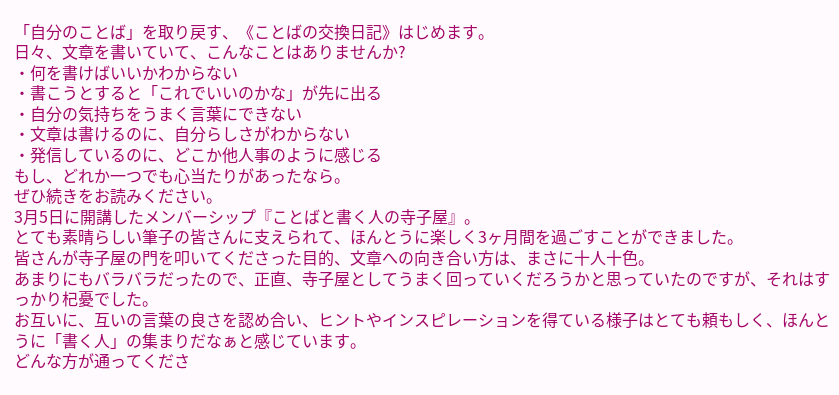「自分のことば」を取り戻す、《ことばの交換日記》はじめます。
日々、文章を書いていて、こんなことはありませんか?
・何を書けばいいかわからない
・書こうとすると「これでいいのかな」が先に出る
・自分の気持ちをうまく言葉にできない
・文章は書けるのに、自分らしさがわからない
・発信しているのに、どこか他人事のように感じる
もし、どれか一つでも心当たりがあったなら。
ぜひ続きをお読みください。
3月5日に開講したメンバーシップ『ことばと書く人の寺子屋』。
とても素晴らしい筆子の皆さんに支えられて、ほんとうに楽しく3ヶ月間を過ごすことができました。
皆さんが寺子屋の門を叩いてくださった目的、文章への向き合い方は、まさに十人十色。
あまりにもバラバラだったので、正直、寺子屋としてうまく回っていくだろうかと思っていたのですが、それはすっかり杞憂でした。
お互いに、互いの言葉の良さを認め合い、ヒントやインスピレーションを得ている様子はとても頼もしく、ほんとうに「書く人」の集まりだなぁと感じています。
どんな方が通ってくださ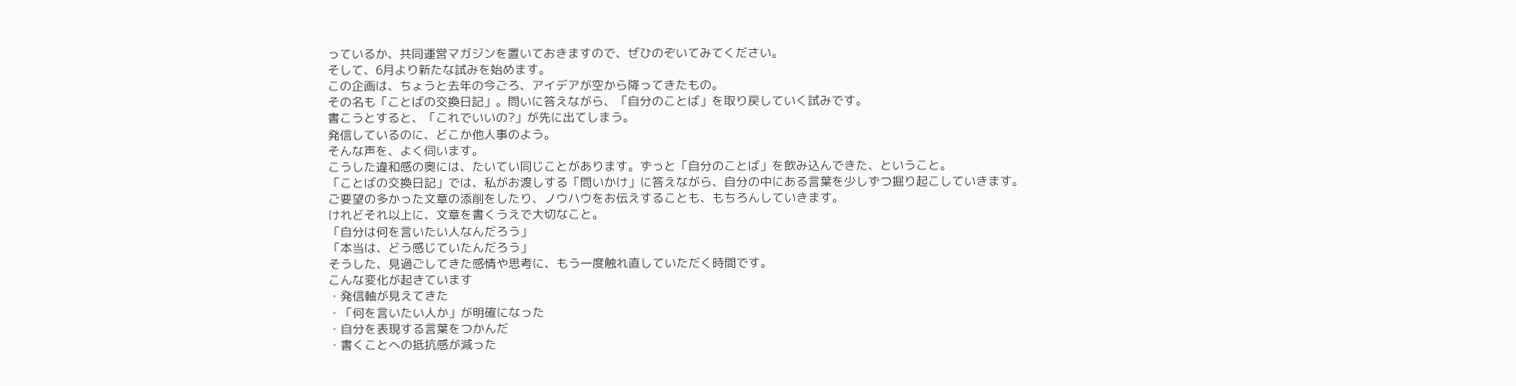っているか、共同運営マガジンを置いておきますので、ぜひのぞいてみてください。
そして、6月より新たな試みを始めます。
この企画は、ちょうと去年の今ごろ、アイデアが空から降ってきたもの。
その名も「ことばの交換日記」。問いに答えながら、「自分のことば」を取り戻していく試みです。
書こうとすると、「これでいいの?」が先に出てしまう。
発信しているのに、どこか他人事のよう。
そんな声を、よく伺います。
こうした違和感の奥には、たいてい同じことがあります。ずっと「自分のことば」を飲み込んできた、ということ。
「ことばの交換日記」では、私がお渡しする「問いかけ」に答えながら、自分の中にある言葉を少しずつ掘り起こしていきます。
ご要望の多かった文章の添削をしたり、ノウハウをお伝えすることも、もちろんしていきます。
けれどそれ以上に、文章を書くうえで大切なこと。
「自分は何を言いたい人なんだろう」
「本当は、どう感じていたんだろう」
そうした、見過ごしてきた感情や思考に、もう一度触れ直していただく時間です。
こんな変化が起きています
・発信軸が見えてきた
・「何を言いたい人か」が明確になった
・自分を表現する言葉をつかんだ
・書くことへの抵抗感が減った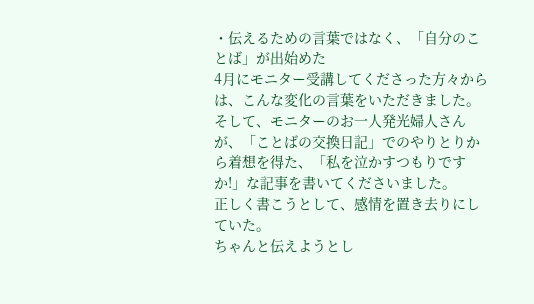・伝えるための言葉ではなく、「自分のことば」が出始めた
4月にモニター受講してくださった方々からは、こんな変化の言葉をいただきました。
そして、モニターのお一人発光婦人さんが、「ことばの交換日記」でのやりとりから着想を得た、「私を泣かすつもりですか!」な記事を書いてくださいました。
正しく書こうとして、感情を置き去りにしていた。
ちゃんと伝えようとし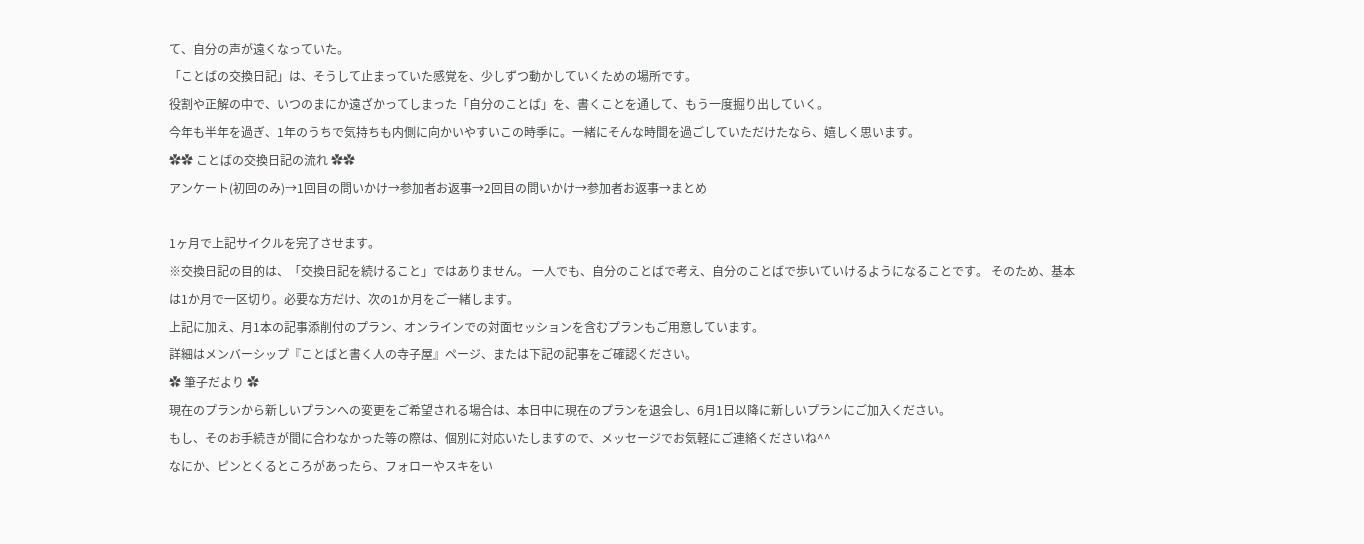て、自分の声が遠くなっていた。
「ことばの交換日記」は、そうして止まっていた感覚を、少しずつ動かしていくための場所です。
役割や正解の中で、いつのまにか遠ざかってしまった「自分のことば」を、書くことを通して、もう一度掘り出していく。
今年も半年を過ぎ、1年のうちで気持ちも内側に向かいやすいこの時季に。一緒にそんな時間を過ごしていただけたなら、嬉しく思います。
✿✿ ことばの交換日記の流れ ✿✿
アンケート(初回のみ)→1回目の問いかけ→参加者お返事→2回目の問いかけ→参加者お返事→まとめ

1ヶ月で上記サイクルを完了させます。
※交換日記の目的は、「交換日記を続けること」ではありません。 一人でも、自分のことばで考え、自分のことばで歩いていけるようになることです。 そのため、基本は1か月で一区切り。必要な方だけ、次の1か月をご一緒します。
上記に加え、月1本の記事添削付のプラン、オンラインでの対面セッションを含むプランもご用意しています。
詳細はメンバーシップ『ことばと書く人の寺子屋』ページ、または下記の記事をご確認ください。
✿ 筆子だより ✿
現在のプランから新しいプランへの変更をご希望される場合は、本日中に現在のプランを退会し、6月1日以降に新しいプランにご加入ください。
もし、そのお手続きが間に合わなかった等の際は、個別に対応いたしますので、メッセージでお気軽にご連絡くださいね^^
なにか、ピンとくるところがあったら、フォローやスキをい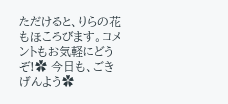ただけると、りらの花もほころびます。コメントもお気軽にどうぞ!✿ 今日も、ごきげんよう✿